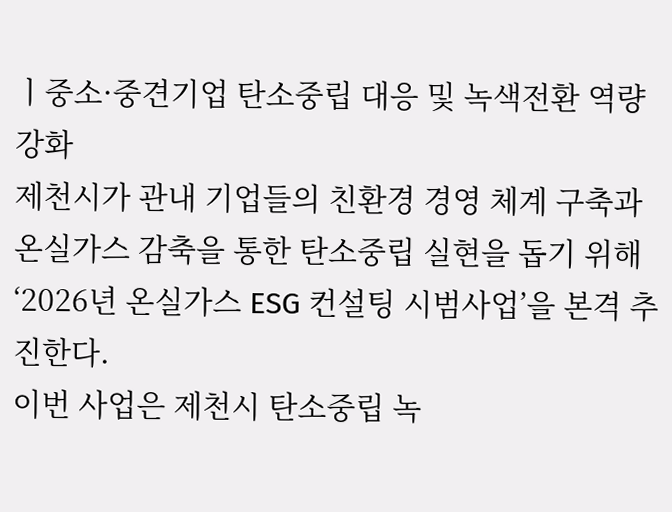ㅣ중소·중견기업 탄소중립 대응 및 녹색전환 역량 강화
제천시가 관내 기업들의 친환경 경영 체계 구축과 온실가스 감축을 통한 탄소중립 실현을 돕기 위해 ‘2026년 온실가스 ESG 컨설팅 시범사업’을 본격 추진한다.
이번 사업은 제천시 탄소중립 녹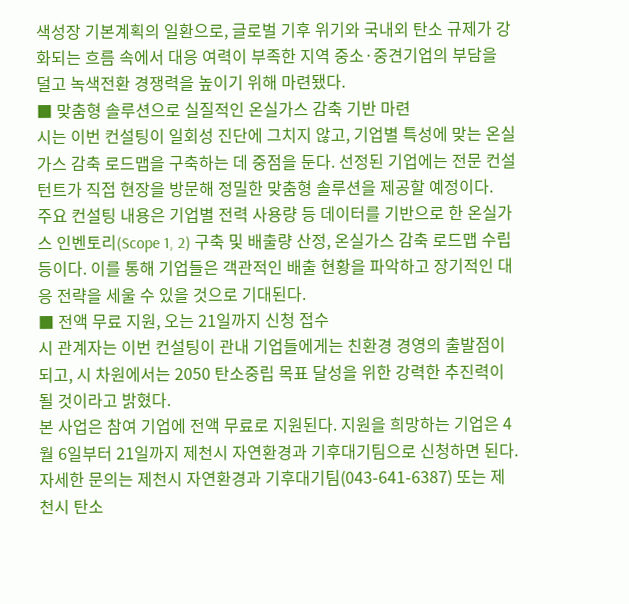색성장 기본계획의 일환으로, 글로벌 기후 위기와 국내외 탄소 규제가 강화되는 흐름 속에서 대응 여력이 부족한 지역 중소·중견기업의 부담을 덜고 녹색전환 경쟁력을 높이기 위해 마련됐다.
■ 맞춤형 솔루션으로 실질적인 온실가스 감축 기반 마련
시는 이번 컨설팅이 일회성 진단에 그치지 않고, 기업별 특성에 맞는 온실가스 감축 로드맵을 구축하는 데 중점을 둔다. 선정된 기업에는 전문 컨설턴트가 직접 현장을 방문해 정밀한 맞춤형 솔루션을 제공할 예정이다.
주요 컨설팅 내용은 기업별 전력 사용량 등 데이터를 기반으로 한 온실가스 인벤토리(Scope 1, 2) 구축 및 배출량 산정, 온실가스 감축 로드맵 수립 등이다. 이를 통해 기업들은 객관적인 배출 현황을 파악하고 장기적인 대응 전략을 세울 수 있을 것으로 기대된다.
■ 전액 무료 지원, 오는 21일까지 신청 접수
시 관계자는 이번 컨설팅이 관내 기업들에게는 친환경 경영의 출발점이 되고, 시 차원에서는 2050 탄소중립 목표 달성을 위한 강력한 추진력이 될 것이라고 밝혔다.
본 사업은 참여 기업에 전액 무료로 지원된다. 지원을 희망하는 기업은 4월 6일부터 21일까지 제천시 자연환경과 기후대기팀으로 신청하면 된다. 자세한 문의는 제천시 자연환경과 기후대기팀(043-641-6387) 또는 제천시 탄소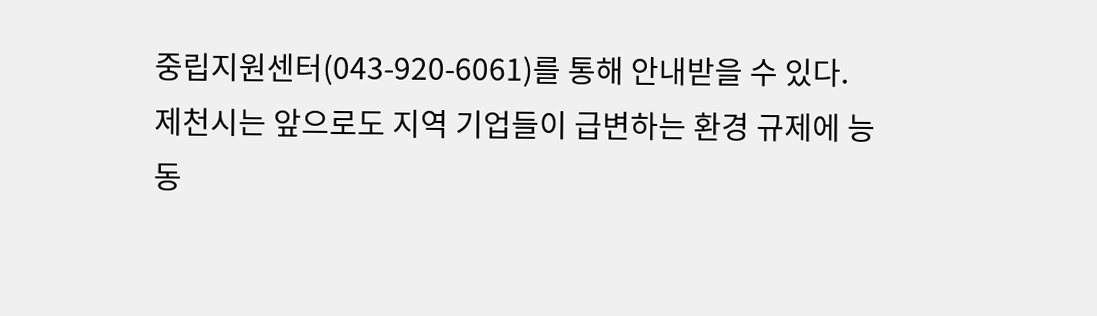중립지원센터(043-920-6061)를 통해 안내받을 수 있다.
제천시는 앞으로도 지역 기업들이 급변하는 환경 규제에 능동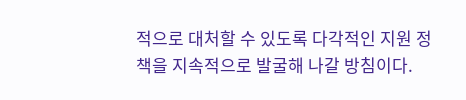적으로 대처할 수 있도록 다각적인 지원 정책을 지속적으로 발굴해 나갈 방침이다.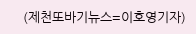(제천또바기뉴스=이호영기자)